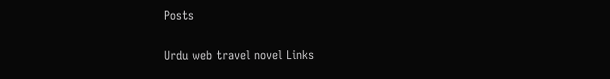Posts

Urdu web travel novel Links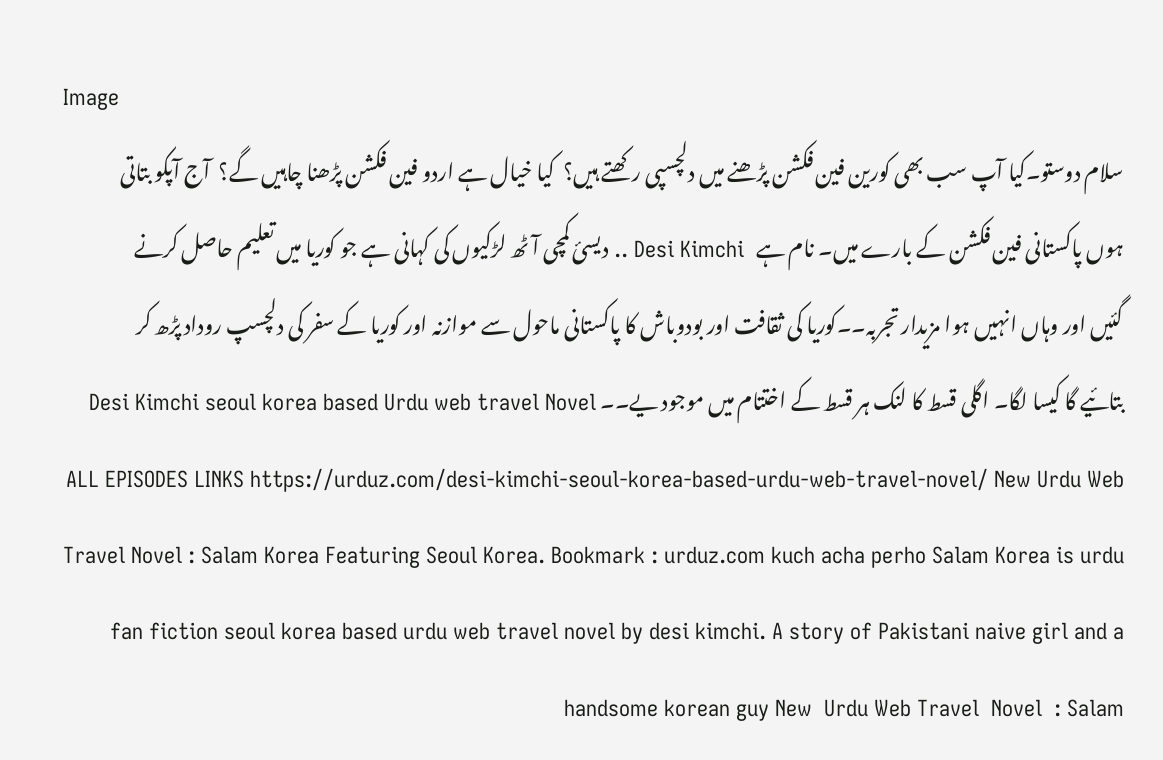Image
سلام دوستو۔کیا آپ سب بھی کورین فین فکشن پڑھنے میں دلچسپی رکھتے ہیں؟  کیا خیال ہے اردو فین فکشن پڑھنا چاہیں گے؟  آج آپکو بتاتی ہوں پاکستانی فین فکشن کے بارے میں۔ نام ہے   Desi Kimchi .. دیسئ کمچی آٹھ لڑکیوں کی کہانی ہے جو کوریا میں تعلیم حاصل کرنے گئیں اور وہاں انہیں ہوا مزیدار تجربہ۔۔کوریا کی ثقافت اور بودوباش کا پاکستانی ماحول سے موازنہ اور کوریا کے سفر کی دلچسپ روداد پڑھ کر بتائیے گا کیسا لگا۔ اگلی قسط کا لنک ہر قسط کے اختتام میں موجود یے۔۔ Desi Kimchi seoul korea based Urdu web travel Novel ALL EPISODES LINKS https://urduz.com/desi-kimchi-seoul-korea-based-urdu-web-travel-novel/ New Urdu Web Travel Novel : Salam Korea Featuring Seoul Korea. Bookmark : urduz.com kuch acha perho Salam Korea is urdu fan fiction seoul korea based urdu web travel novel by desi kimchi. A story of Pakistani naive girl and a handsome korean guy New  Urdu Web Travel  Novel  : Salam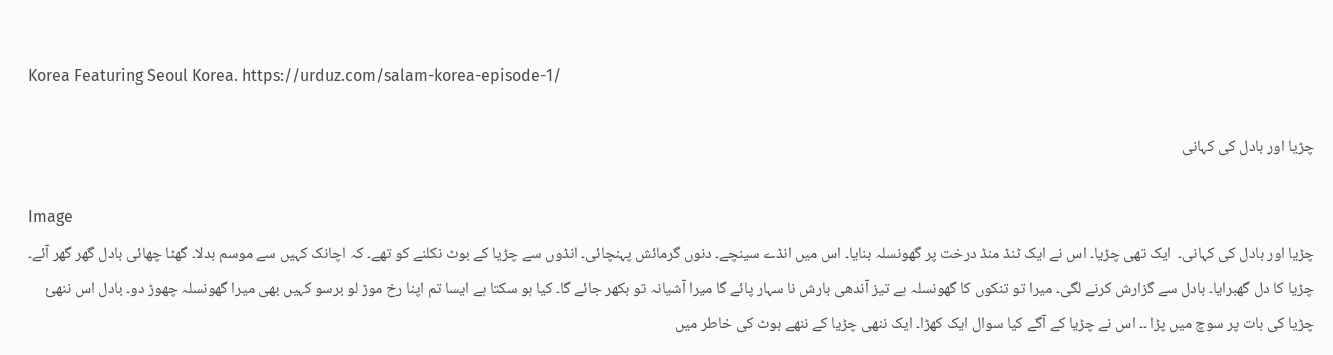Korea Featuring Seoul Korea. https://urduz.com/salam-korea-episode-1/

چڑیا اور بادل کی کہانی

Image
چڑیا اور بادل کی کہانی۔  ایک تھی چڑیا۔ اس نے ایک ٹنڈ منڈ درخت پر گھونسلہ بنایا۔ اس میں انڈے سینچے۔ دنوں گرمائش پہنچائی۔ انڈوں سے چڑیا کے بوٹ نکلنے کو تھے۔ کہ اچانک کہیں سے موسم بدلا۔ گھٹا چھائی بادل گھر گھر آئے۔ چڑیا کا دل گھبرایا۔ بادل سے گزارش کرنے لگی۔ میرا تو تنکوں کا گھونسلہ ہے تیز آندھی بارش نا سہار پائے گا میرا آشیانہ تو بکھر جائے گا۔ کیا ہو سکتا ہے ایسا تم اپنا رخ موڑ لو برسو کہیں بھی میرا گھونسلہ چھوڑ دو۔ بادل اس ننھئ چڑیا کی بات پر سوچ میں پڑا ۔۔ اس نے چڑیا کے آگے کیا سوال ایک کھڑا۔ ایک ننھی چڑیا کے ننھے بوٹ کی خاطر میں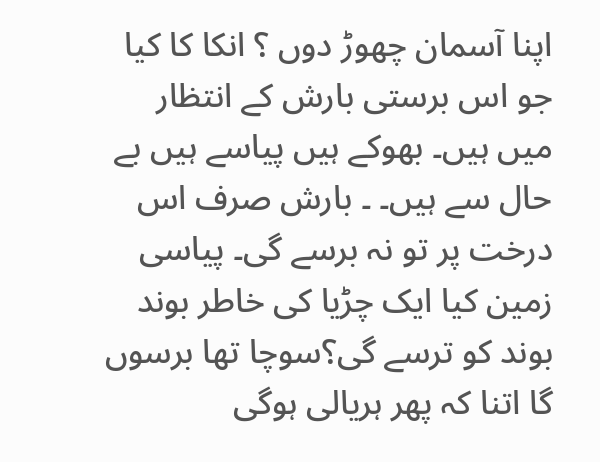اپنا آسمان چھوڑ دوں ؟ انکا کا کیا جو اس برستی بارش کے انتظار میں ہیں۔ بھوکے ہیں پیاسے ہیں بے حال سے ہیں۔ ۔ بارش صرف اس درخت پر تو نہ برسے گی۔ پیاسی زمین کیا ایک چڑیا کی خاطر بوند بوند کو ترسے گی؟سوچا تھا برسوں گا اتنا کہ پھر ہریالی ہوگی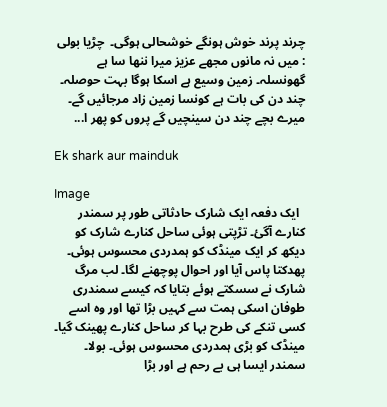چرند پرند خوش ہونگے خوشحالی ہوگی۔  چڑیا بولی : میں نہ مانوں مجھے عزیز میرا ننھا سا ہے گھونسلہ۔ زمین وسیع ہے اسکا ہوگا بہت حوصلہ۔ چند دن کی بات ہے کونسا زمین زاد مرجائیں گے۔ میرے بچے چند دن سینچیں گے پروں کو پھر ا...

Ek shark aur mainduk

Image
  ایک دفعہ ایک شارک حادثاتی طور پر سمندر کنارے آگئ۔ تڑپتی ہوئی ساحل کنارے شارک کو دیکھ کر ایک مینڈک کو ہمدردی محسوس ہوئی۔ پھدکتا پاس آیا اور احوال پوچھنے لگا۔ لب مرگ شارک نے سسکتے ہوئے بتایا کہ کیسے سمندری طوفان اسکی ہمت سے کہیں بڑا تھا اور وہ اسے کسی تنکے کی طرح بہا کر ساحل کنارے پھینک گیا۔ مینڈک کو بڑی ہمدردی محسوس ہوئی۔ بولا۔ سمندر ایسا ہی بے رحم ہے اور بڑا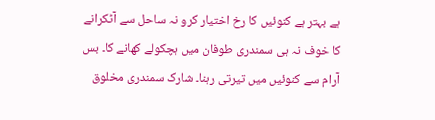ہے بہتر ہے کنوئیں کا رخ اختیار کرو نہ ساحل سے آٹکرانے کا خوف نہ ہی سمندری طوفان میں ہچکولے کھانے کا۔ بس آرام سے کنوئیں میں تیرتی رہنا۔ شارک سمندری مخلوق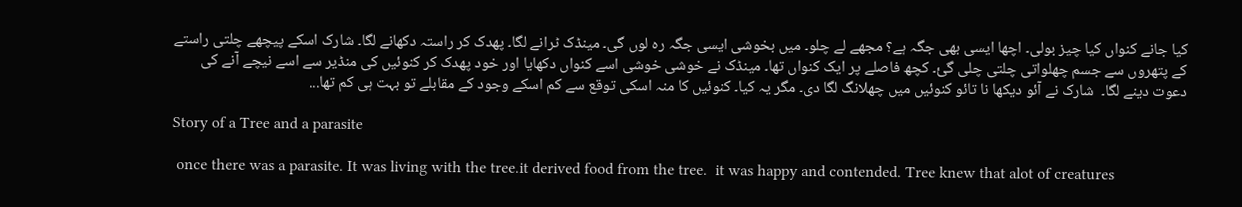کیا جانے کنواں کیا چیز بولی۔ اچھا ایسی بھی جگہ ہے؟ مجھے لے چلو۔ میں بخوشی ایسی جگہ رہ لوں گی۔ مینڈک ٹرانے لگا۔ پھدک کر راستہ دکھانے لگا۔ شارک اسکے پیچھے چلتی راستے کے پتھروں سے جسم چھلواتی چلتی چلی گئ۔ کچھ فاصلے پر ایک کنواں تھا۔ مینڈک نے خوشی خوشی اسے کنواں دکھایا اور خود پھدک کر کنوئیں کی منڈیر سے اسے نیچے آنے کی دعوت دینے لگا۔  شارک نے آئو دیکھا نا تائو کنوئیں میں چھلانگ لگا دی۔ مگر یہ کیا۔ کنوئیں کا منہ اسکی توقع سے کم اسکے وجود کے مقابلے تو بہت ہی کم تھا...

Story of a Tree and a parasite

 once there was a parasite. It was living with the tree.it derived food from the tree.  it was happy and contended. Tree knew that alot of creatures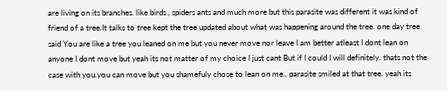are living on its branches. like birds , spiders ants and much more but this parasite was different it was kind of friend of a tree.It talks to tree kept the tree updated about what was happening around the tree. one day tree said You are like a tree you leaned on me but you never move nor leave I am better atleast I dont lean on anyone I dont move but yeah its not matter of my choice I just cant But if I could I will definitely. thats not the case with you.you can move but you shamefuly chose to lean on me.. parasite smiled at that tree. yeah its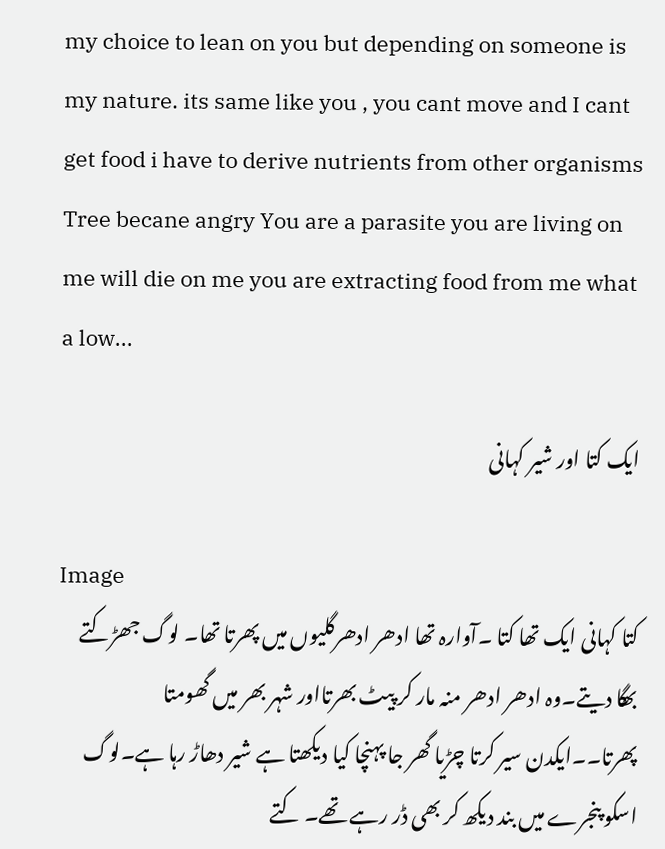my choice to lean on you but depending on someone is my nature. its same like you , you cant move and I cant get food i have to derive nutrients from other organisms Tree becane angry You are a parasite you are living on me will die on me you are extracting food from me what a low...

ایک کتا اور شیر کہانی

Image
کتا کہانی ایک تھا کتا ۔آوارہ تھا ادھر ادھرگلیوں میں پھرتا تھا۔ لوگ جھڑکتے بھگا دیتے۔وہ ادھر ادھر منہ مار کر پیٹ بھرتااور شہر بھر میں گھومتا پھرتا۔۔ایکدن سیر کرتا چڑیا گھر جا پہنچا کیا دیکھتا ہے شیر دھاڑ رہا ہے۔لوگ اسکو پنجرے میں بند دیکھ کر بھی ڈر رہے تھے۔ کتے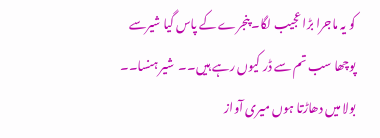کو یہ ماجرا بڑا عجیب لگا۔ پنجرے کے پاس گیا شیرسے پوچھا سب تم سے ڈر کیوں رہے ہیں۔۔  شیر ہنسا۔۔  بولا میں دھاڑتا ہوں میری آواز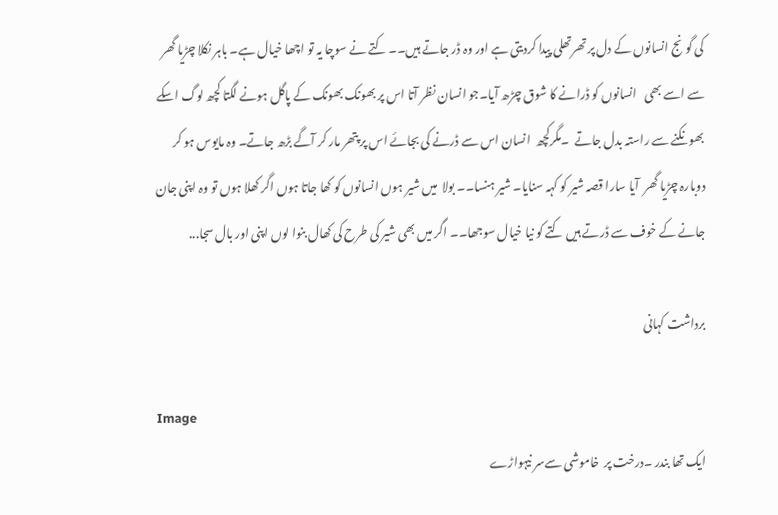کی گونج انسانوں کے دل پر تھرتھلی پیدا کردیتی ہے اور وہ ڈر جاتے ہیں۔۔ کتے نے سوچا یہ تو اچھا خیال ہے۔ باہر نکلا چڑیا گھر سے اسے بھی   انسانوں کو ڈرانے کا شوق چڑھ آیا۔جو انسان نظر آتا اس پر بھونک بھونک کے پاگل ہونے لگتا کچھ لوگ اسکے بھونکنے سے راستہ بدل جاتے  ۔مگرکچھ  انسان اس سے ڈرنے کی بجائے اس پر پتھر مار کر آگے بڑھ جاتے۔ وہ مایوس ہو کر دوبارہ چڑیا گھر  آیا سارا قصہ شیر کو کہہ سنایا۔ شیر ہنسا۔۔ بولا  میں شیر ہوں انسانوں کو کھا جاتا ہوں اگر کھلا ہوں تو وہ اپنی جان جانے کے خوف سے ڈرتے ہیں کتے کو نیا خیال سوجھا۔۔ اگر میں بھی شیر کی طرح کی کھال بنوا لوں اپنی اور بال سجا...

برداشت کہانی

Image
ایک تھا بندر ۔درخت پر  خاموشی سےسر نیہواڑے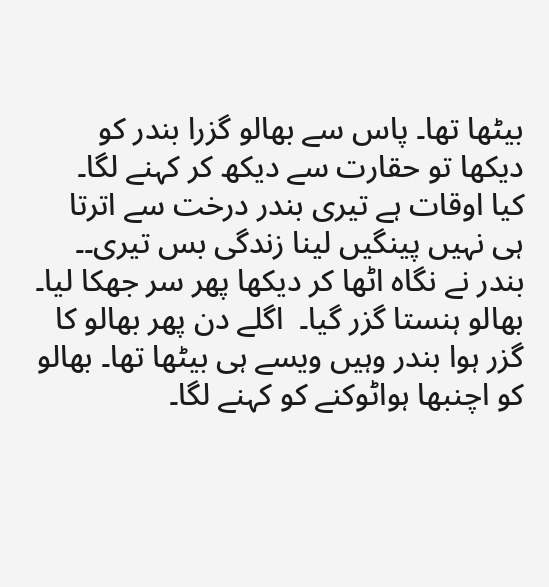بیٹھا تھا۔ پاس سے بھالو گزرا بندر کو دیکھا تو حقارت سے دیکھ کر کہنے لگا۔  کیا اوقات ہے تیری بندر درخت سے اترتا ہی نہیں پینگیں لینا زندگی بس تیری۔۔  بندر نے نگاہ اٹھا کر دیکھا پھر سر جھکا لیا۔  بھالو ہنستا گزر گیا۔  اگلے دن پھر بھالو کا گزر ہوا بندر وہیں ویسے ہی بیٹھا تھا۔ بھالو کو اچنبھا ہواٹوکنے کو کہنے لگا۔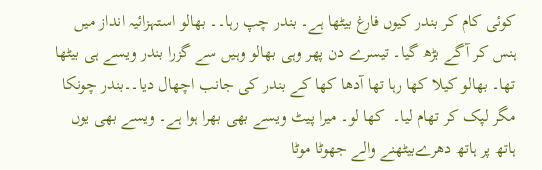کوئی کام کر بندر کیوں فارغ بیٹھا ہے۔ بندر چپ رہا۔۔ بھالو استہزائیہ انداز میں ہنس کر آگے بڑھ گیا۔ تیسرے دن پھر وہی بھالو وہیں سے گزرا بندر ویسے ہی بیٹھا تھا۔ بھالو کیلا کھا رہا تھا آدھا کھا کے بندر کی جانب اچھال دیا۔۔بندر چونکا مگر لپک کر تھام لیا۔  کھا لو۔ میرا پیٹ ویسے بھی بھرا ہوا ہے۔ ویسے بھی یوں ہاتھ پر ہاتھ دھرےبیٹھنے والے جھوٹا موٹا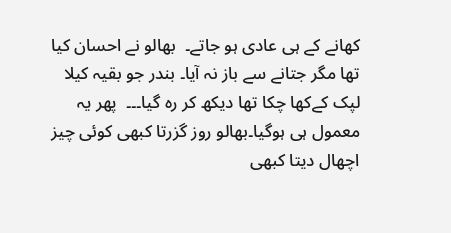کھانے کے ہی عادی ہو جاتے۔  بھالو نے احسان کیا تھا مگر جتانے سے باز نہ آیا۔ بندر جو بقیہ کیلا لپک کےکھا چکا تھا دیکھ کر رہ گیا۔۔۔  پھر یہ معمول ہی ہوگیا۔بھالو روز گزرتا کبھی کوئی چیز اچھال دیتا کبھی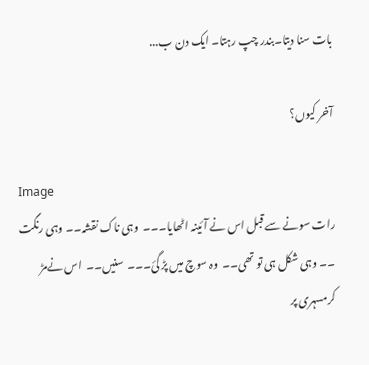بات سنا دیتا۔بندر چپ رہتا۔ ایک دن ب...

آخر کیوں؟

Image
رات سونے سے قبل اس نے آئینہ اٹھایا۔۔۔  وہی ناک نقشہ۔۔ وہی رنگت ۔۔ وہی شکل ہی تو تھی۔۔  وہ سوچ میں پڑ گئ۔۔۔  سنیں۔۔  اس نےمڑ کرمسہری پر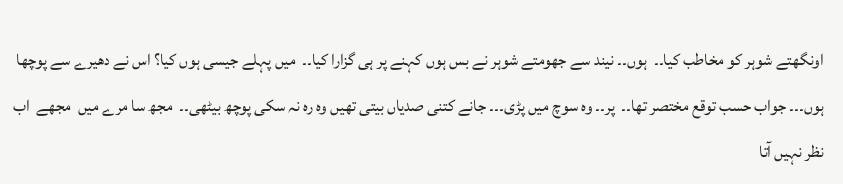اونگھتے شوہر کو مخاطب کیا۔۔  ہوں۔۔ نیند سے جھومتے شوہر نے بس ہوں کہنے پر ہی گزارا کیا۔۔  میں پہلے جیسی ہوں کیا؟ اس نے دھیرے سے پوچھا ہوں۔۔۔ جواب حسب توقع مختصر تھا۔۔  پر۔۔ وہ سوچ میں پڑی۔۔۔ جانے کتنی صدیاں بیتی تھیں وہ رہ نہ سکی پوچھ بیٹھی۔۔  مجھ سا مرے میں  مجھے  اب  نظر نہیں آتا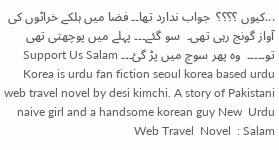...کیوں ؟؟؟؟  جواب ندارد تھا۔۔ فضا میں ہلکے خراٹوں کی آواز گونج رہی تھی۔  سو گئے۔۔۔ پہلے میں پوچھتی تھی تو۔۔۔۔۔  وہ پھر سوچ میں پڑ گئ۔۔۔ Support Us Salam Korea is urdu fan fiction seoul korea based urdu web travel novel by desi kimchi. A story of Pakistani naive girl and a handsome korean guy New  Urdu Web Travel  Novel  : Salam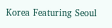Korea Featuring Seoul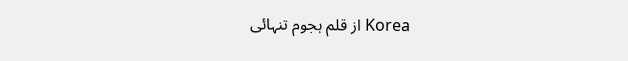Korea از قلم ہجوم تنہائی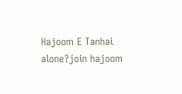Hajoom E Tanhai alone?join hajoom